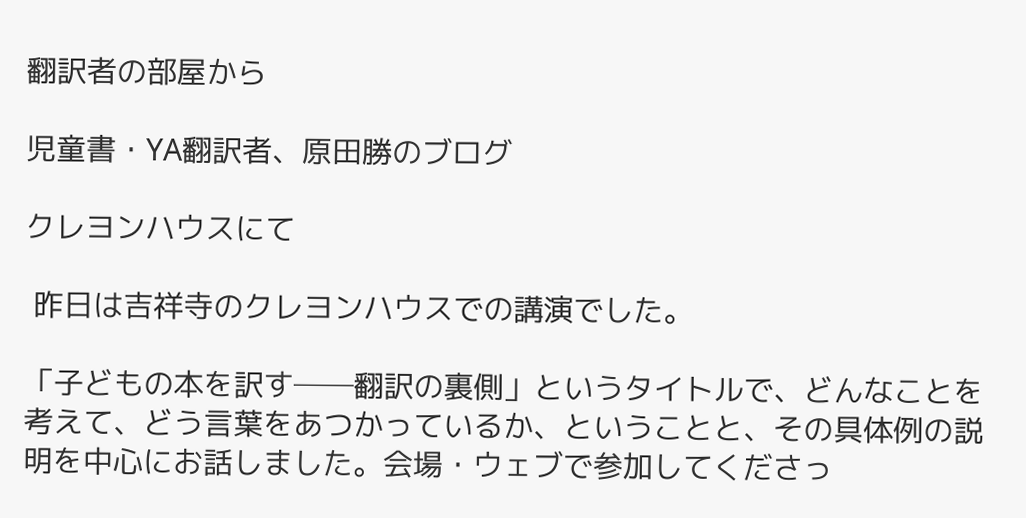翻訳者の部屋から

児童書・YA翻訳者、原田勝のブログ

クレヨンハウスにて

 昨日は吉祥寺のクレヨンハウスでの講演でした。

「子どもの本を訳す──翻訳の裏側」というタイトルで、どんなことを考えて、どう言葉をあつかっているか、ということと、その具体例の説明を中心にお話しました。会場・ウェブで参加してくださっ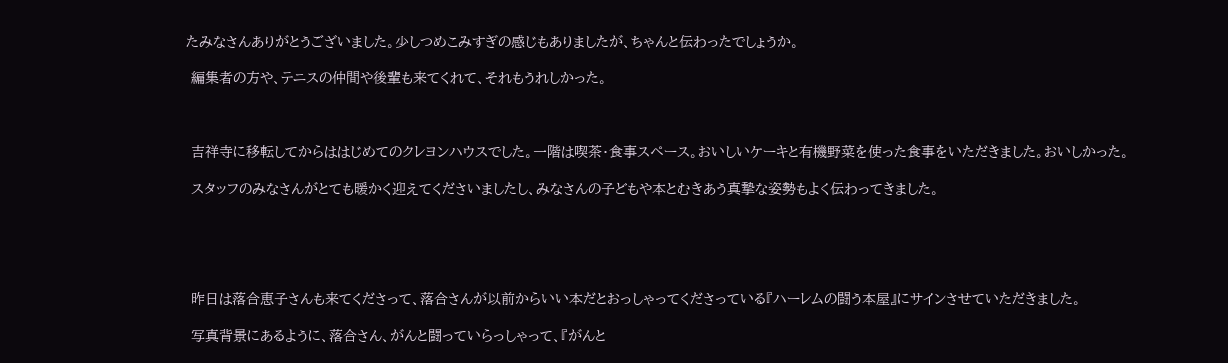たみなさんありがとうございました。少しつめこみすぎの感じもありましたが、ちゃんと伝わったでしょうか。

 編集者の方や、テニスの仲間や後輩も来てくれて、それもうれしかった。



 吉祥寺に移転してからははじめてのクレヨンハウスでした。一階は喫茶・食事スペース。おいしいケーキと有機野菜を使った食事をいただきました。おいしかった。

 スタッフのみなさんがとても暖かく迎えてくださいましたし、みなさんの子どもや本とむきあう真摯な姿勢もよく伝わってきました。





 昨日は落合恵子さんも来てくださって、落合さんが以前からいい本だとおっしゃってくださっている『ハーレムの闘う本屋』にサインさせていただきました。

 写真背景にあるように、落合さん、がんと闘っていらっしゃって、『がんと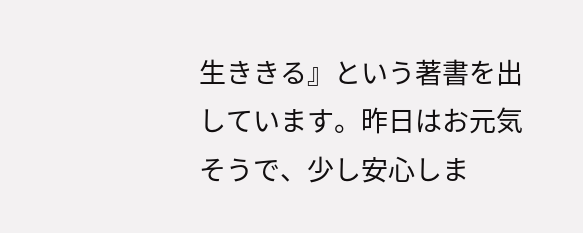生ききる』という著書を出しています。昨日はお元気そうで、少し安心しま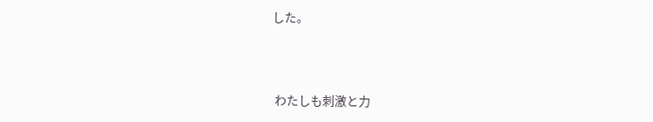した。



 わたしも刺激と力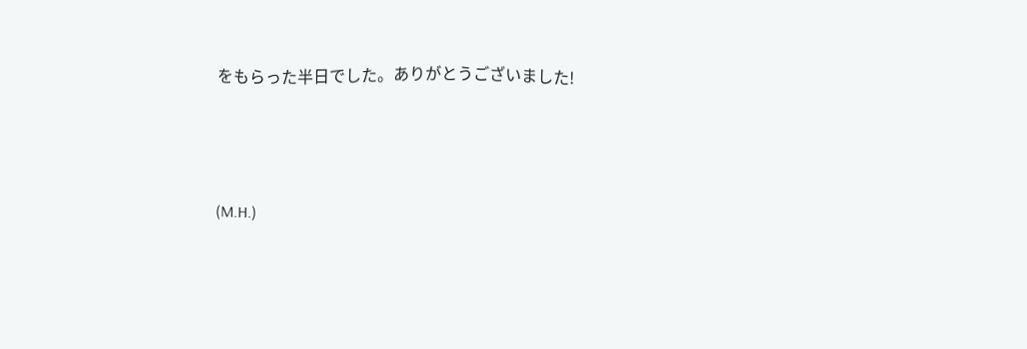をもらった半日でした。ありがとうございました!



(M.H.)